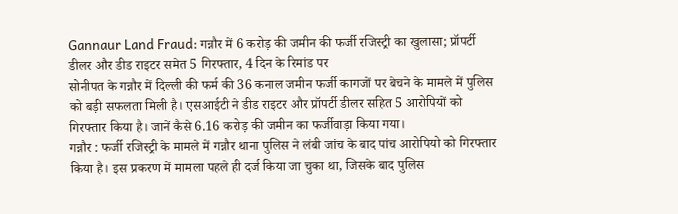Gannaur Land Fraud: गन्नौर में 6 करोड़ की जमीन की फर्जी रजिस्ट्री का खुलासा; प्रॉपर्टी डीलर और डीड राइटर समेत 5 गिरफ्तार, 4 दिन के रिमांड पर
सोनीपत के गन्नौर में दिल्ली की फर्म की 36 कनाल जमीन फर्जी कागजों पर बेचने के मामले में पुलिस को बड़ी सफलता मिली है। एसआईटी ने डीड राइटर और प्रॉपर्टी डीलर सहित 5 आरोपियों को गिरफ्तार किया है। जानें कैसे 6.16 करोड़ की जमीन का फर्जीवाड़ा किया गया।
गन्नौर : फर्जी रजिस्ट्री के मामले में गन्नौर थाना पुलिस ने लंबी जांच के बाद पांच आरोपियो को गिरफ्तार किया है। इस प्रकरण में मामला पहले ही दर्ज किया जा चुका था, जिसके बाद पुलिस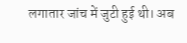लगातार जांच में जुटी हुई थी। अब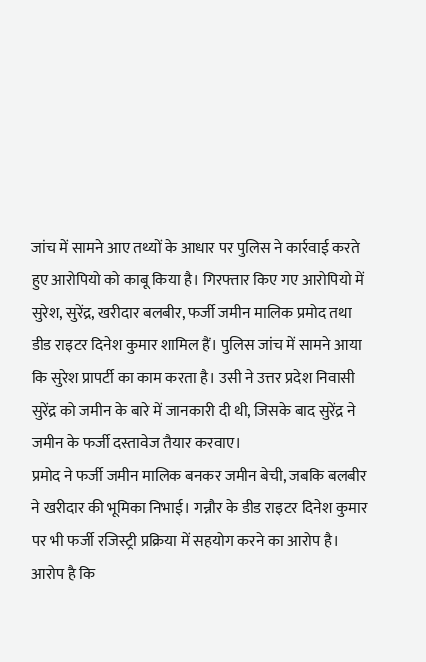जांच में सामने आए तथ्यों के आधार पर पुलिस ने कार्रवाई करते हुए आरोपियो को काबू किया है। गिरफ्तार किए गए आरोपियो में सुरेश, सुरेंद्र, खरीदार बलबीर, फर्जी जमीन मालिक प्रमोद तथा डीड राइटर दिनेश कुमार शामिल हैं। पुलिस जांच में सामने आया कि सुरेश प्रापर्टी का काम करता है। उसी ने उत्तर प्रदेश निवासी सुरेंद्र को जमीन के बारे में जानकारी दी थी, जिसके बाद सुरेंद्र ने जमीन के फर्जी दस्तावेज तैयार करवाए।
प्रमोद ने फर्जी जमीन मालिक बनकर जमीन बेची, जबकि बलबीर ने खरीदार की भूमिका निभाई। गन्नौर के डीड राइटर दिनेश कुमार पर भी फर्जी रजिस्ट्री प्रक्रिया में सहयोग करने का आरोप है। आरोप है कि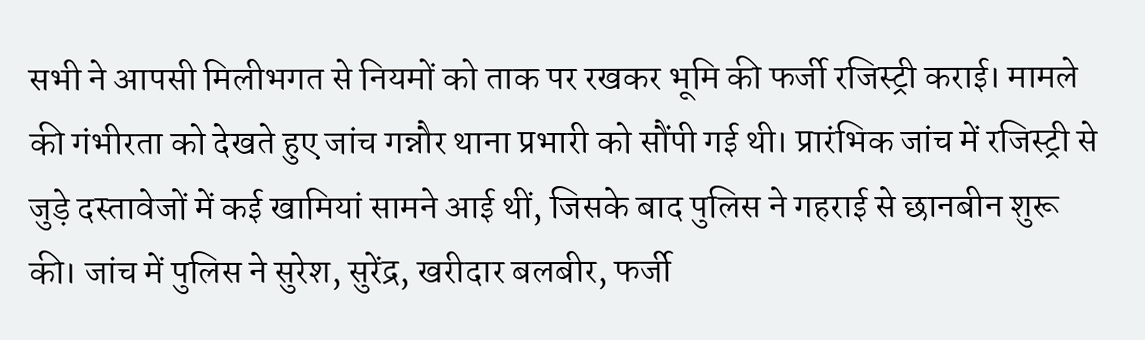सभी ने आपसी मिलीभगत से नियमों को ताक पर रखकर भूमि की फर्जी रजिस्ट्री कराई। मामले की गंभीरता को देखते हुए जांच गन्नौर थाना प्रभारी को सौंपी गई थी। प्रारंभिक जांच में रजिस्ट्री से जुड़े दस्तावेजों में कई खामियां सामने आई थीं, जिसके बाद पुलिस ने गहराई से छानबीन शुरू की। जांच में पुलिस ने सुरेश, सुरेंद्र, खरीदार बलबीर, फर्जी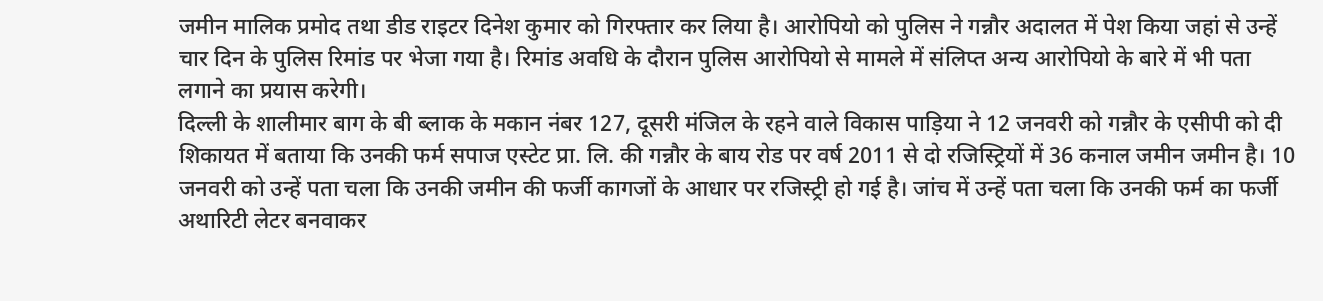जमीन मालिक प्रमोद तथा डीड राइटर दिनेश कुमार को गिरफ्तार कर लिया है। आरोपियो को पुलिस ने गन्नौर अदालत में पेश किया जहां से उन्हें चार दिन के पुलिस रिमांड पर भेजा गया है। रिमांड अवधि के दौरान पुलिस आरोपियो से मामले में संलिप्त अन्य आरोपियो के बारे में भी पता लगाने का प्रयास करेगी।
दिल्ली के शालीमार बाग के बी ब्लाक के मकान नंबर 127, दूसरी मंजिल के रहने वाले विकास पाड़िया ने 12 जनवरी को गन्नौर के एसीपी को दी शिकायत में बताया कि उनकी फर्म सपाज एस्टेट प्रा. लि. की गन्नौर के बाय रोड पर वर्ष 2011 से दो रजिस्ट्रियों में 36 कनाल जमीन जमीन है। 10 जनवरी को उन्हें पता चला कि उनकी जमीन की फर्जी कागजों के आधार पर रजिस्ट्री हो गई है। जांच में उन्हें पता चला कि उनकी फर्म का फर्जी अथारिटी लेटर बनवाकर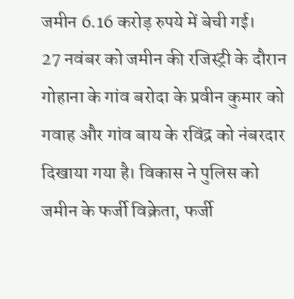जमीन 6.16 करोड़ रुपये में बेची गई।
27 नवंबर को जमीन की रजिस्ट्री के दौरान गोहाना के गांव बरोदा के प्रवीन कुमार को गवाह और गांव बाय के रविंद्र को नंबरदार दिखाया गया है। विकास ने पुलिस को जमीन के फर्जी विक्रेता, फर्जी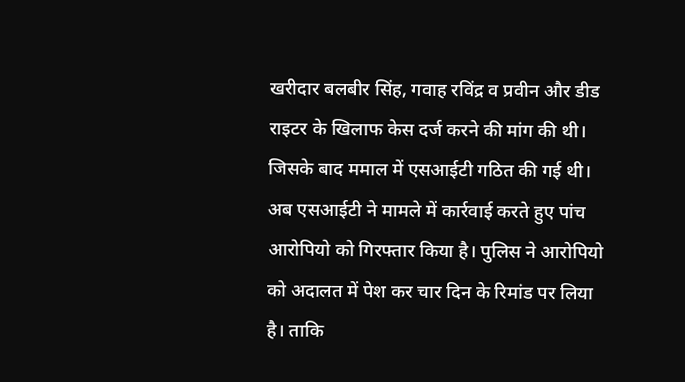खरीदार बलबीर सिंह, गवाह रविंद्र व प्रवीन और डीड राइटर के खिलाफ केस दर्ज करने की मांग की थी। जिसके बाद ममाल में एसआईटी गठित की गई थी। अब एसआईटी ने मामले में कार्रवाई करते हुए पांच आरोपियो को गिरफ्तार किया है। पुलिस ने आरोपियो को अदालत में पेश कर चार दिन के रिमांड पर लिया है। ताकि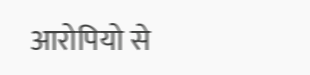आरोपियो से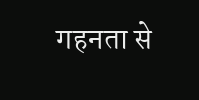गहनता से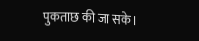पुकताछ की जा सके।